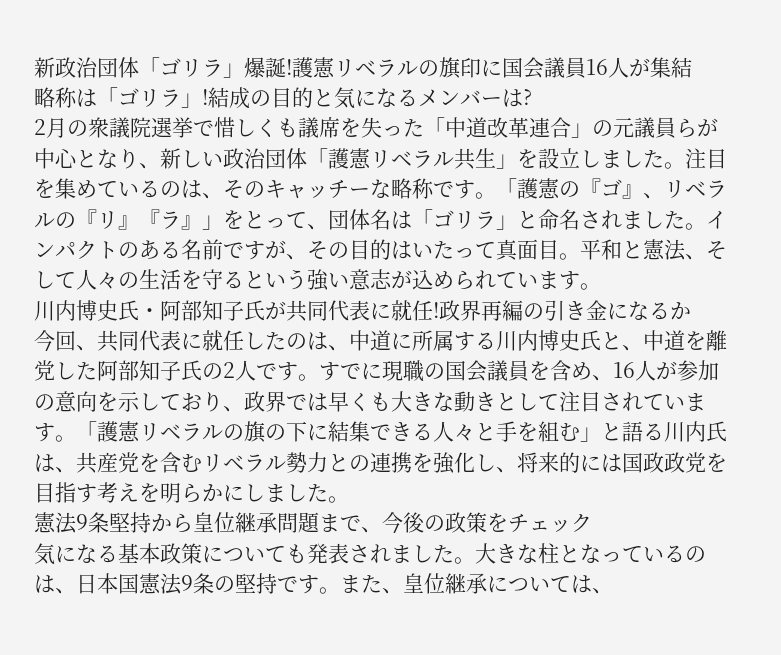新政治団体「ゴリラ」爆誕!護憲リベラルの旗印に国会議員16人が集結
略称は「ゴリラ」!結成の目的と気になるメンバーは?
2月の衆議院選挙で惜しくも議席を失った「中道改革連合」の元議員らが中心となり、新しい政治団体「護憲リベラル共生」を設立しました。注目を集めているのは、そのキャッチーな略称です。「護憲の『ゴ』、リベラルの『リ』『ラ』」をとって、団体名は「ゴリラ」と命名されました。インパクトのある名前ですが、その目的はいたって真面目。平和と憲法、そして人々の生活を守るという強い意志が込められています。
川内博史氏・阿部知子氏が共同代表に就任!政界再編の引き金になるか
今回、共同代表に就任したのは、中道に所属する川内博史氏と、中道を離党した阿部知子氏の2人です。すでに現職の国会議員を含め、16人が参加の意向を示しており、政界では早くも大きな動きとして注目されています。「護憲リベラルの旗の下に結集できる人々と手を組む」と語る川内氏は、共産党を含むリベラル勢力との連携を強化し、将来的には国政政党を目指す考えを明らかにしました。
憲法9条堅持から皇位継承問題まで、今後の政策をチェック
気になる基本政策についても発表されました。大きな柱となっているのは、日本国憲法9条の堅持です。また、皇位継承については、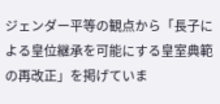ジェンダー平等の観点から「長子による皇位継承を可能にする皇室典範の再改正」を掲げていま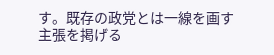す。既存の政党とは一線を画す主張を掲げる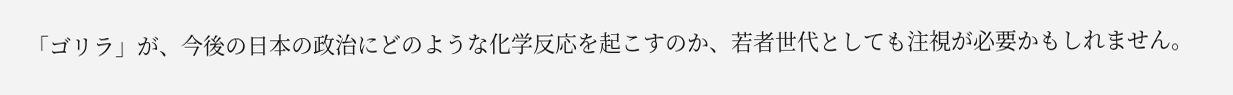「ゴリラ」が、今後の日本の政治にどのような化学反応を起こすのか、若者世代としても注視が必要かもしれません。